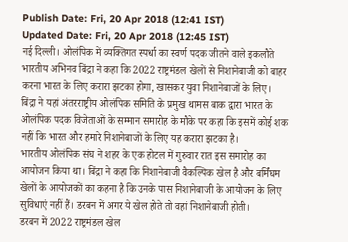Publish Date: Fri, 20 Apr 2018 (12:41 IST)
Updated Date: Fri, 20 Apr 2018 (12:45 IST)
नई दिल्ली। ओलंपिक में व्यक्तिगत स्पर्धा का स्वर्ण पदक जीतने वाले इकलौते भारतीय अभिनव बिंद्रा ने कहा कि 2022 राष्ट्रमंडल खेलों से निशानेबाजी को बाहर करना भारत के लिए करारा झटका होगा, खासकर युवा निशानेबाजों के लिए।
बिंद्रा ने यहां अंतरराष्ट्रीय ओलंपिक समिति के प्रमुख थामस बाक द्वारा भारत के ओलंपिक पदक विजेताओं के सम्मान समारोह के मौके पर कहा कि इसमें कोई शक नहीं कि भारत और हमारे निशानेबाजों के लिए यह करारा झटका है।
भारतीय ओलंपिक संघ ने शहर के एक होटल में गुरुवार रात इस समारोह का आयोजन किया था। बिंद्रा ने कहा कि निशानेबाजी वैकल्पिक खेल है और बर्मिंघम खेलों के आयोजकों का कहना है कि उनके पास निशानेबाजी के आयोजन के लिए सुविधाएं नहीं हैं। डरबन में अगर ये खेल होते तो वहां निशानेबाजी होती।
डरबन में 2022 राष्ट्रमंडल खेल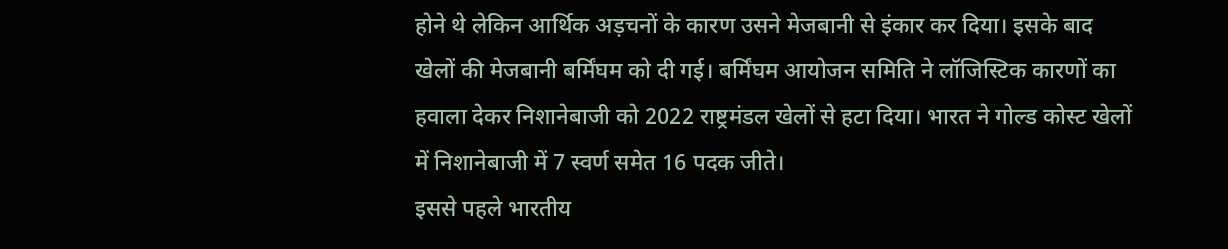होने थे लेकिन आर्थिक अड़चनों के कारण उसने मेजबानी से इंकार कर दिया। इसके बाद खेलों की मेजबानी बर्मिंघम को दी गई। बर्मिंघम आयोजन समिति ने लॉजिस्टिक कारणों का हवाला देकर निशानेबाजी को 2022 राष्ट्रमंडल खेलों से हटा दिया। भारत ने गोल्ड कोस्ट खेलों में निशानेबाजी में 7 स्वर्ण समेत 16 पदक जीते।
इससे पहले भारतीय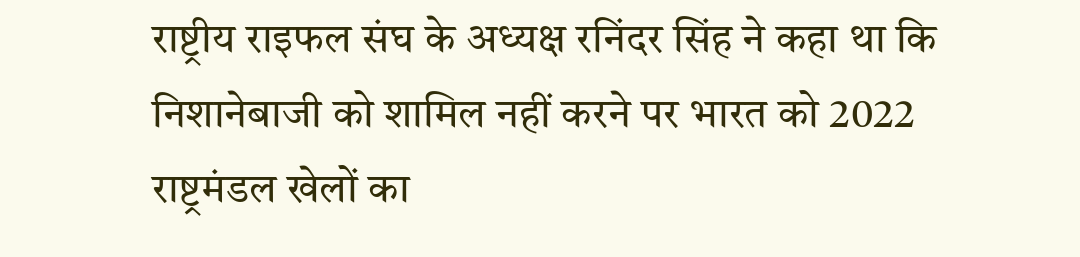राष्ट्रीय राइफल संघ के अध्यक्ष रनिंदर सिंह ने कहा था कि निशानेबाजी को शामिल नहीं करने पर भारत को 2022 राष्ट्रमंडल खेलों का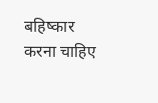बहिष्कार करना चाहिए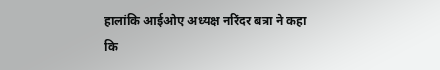हालांकि आईओए अध्यक्ष नरिंदर बत्रा ने कहा कि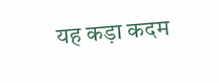यह कड़ा कदम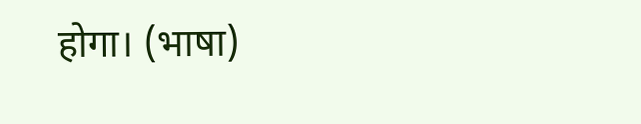होगा। (भाषा)